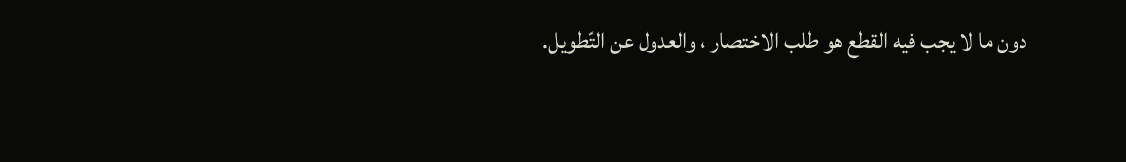دون ما لا يجب فيه القطع هو طلب الاختصار ، والعدول عن التّطويل.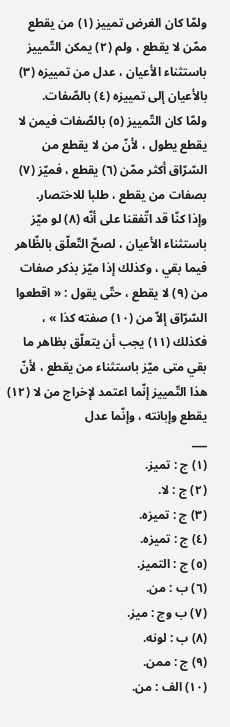ولمّا كان الغرض تمييز (١) من يقطع ممّن لا يقطع ، ولم (٢) يمكن التّمييز باستثناء الأعيان ، عدل من تمييزه (٣) بالأعيان إلى تمييزه (٤) بالصّفات.
ولمّا كان التّمييز (٥) بالصّفات فيمن لا يقطع يطول ، لأنّ من لا يقطع من السّرّاق أكثر ممّن (٦) يقطع ، فميّز (٧) بصفات من يقطع ، طلبا للاختصار.
وإذا كنّا قد اتّفقنا على أنّه (٨) لو ميّز باستثناء الأعيان ، لصحّ التّعلّق بالظّاهر فيما بقي ، وكذلك إذا ميّز بذكر صفات من (٩) لا يقطع ، حتّى يقول : « اقطعوا السّرّاق إلاّ من (١٠) صفته كذا » ، فكذلك (١١) يجب أن يتعلّق بظاهر ما بقي متى ميّز باستثناء من يقطع ، لأنّ هذا التّمييز إنّما اعتمد لإخراج من لا (١٢) يقطع وإبانته ، وإنّما عدل
___
(١) ج : تميز.
(٢) ج : لا.
(٣) ج : تميزه.
(٤) ج : تميزه.
(٥) ج : التميز.
(٦) ب : من.
(٧) ب وج : ميز.
(٨) ب : لونه.
(٩) ج : ممن.
(١٠) الف : من.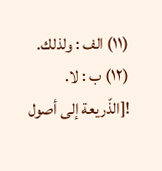(١١) الف : ولذلك.
(١٢) ب : لا.
![الذّريعة إلى أصول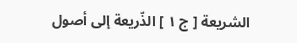الشريعة [ ج ١ ] الذّريعة إلى أصول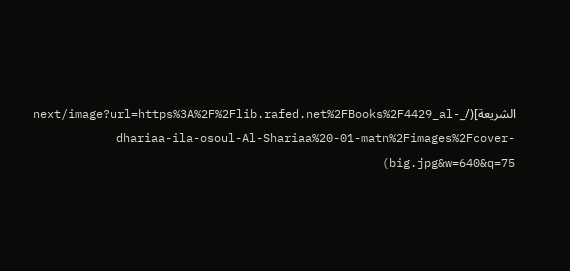الشريعة](/_next/image?url=https%3A%2F%2Flib.rafed.net%2FBooks%2F4429_al-dhariaa-ila-osoul-Al-Shariaa%20-01-matn%2Fimages%2Fcover-big.jpg&w=640&q=75)